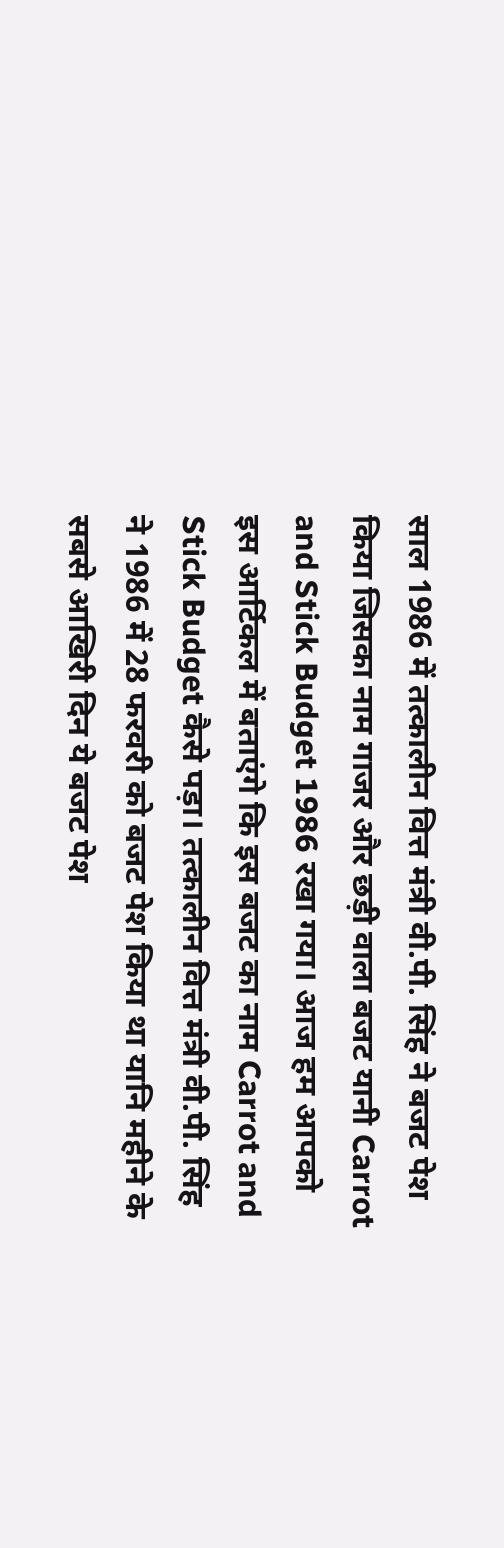साल 1986 में तत्कालीन वित्त मंत्री वी.पी. सिंह ने बजट पेश किया जिसका नाम गाजर और छड़ी वाला बजट यानी Carrot and Stick Budget 1986 रखा गया। आज हम आपको इस आर्टिकल में बताएंगे कि इस बजट का नाम Carrot and Stick Budget कैसे पड़ा। तत्कालीन वित्त मंत्री वी.पी. सिंह ने 1986 में 28 फरवरी को बजट पेश किया था यानि महीने के सबसे आखिरी दिन ये बजट पेश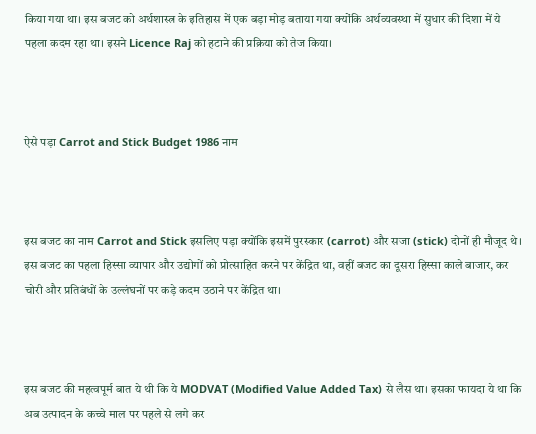किया गया था। इस बजट को अर्थशास्त्र के इतिहास में एक बड़ा मोड़ बताया गया क्योंकि अर्थव्यवस्था में सुधार की दिशा में ये पहला कदम रहा था। इसने Licence Raj को हटाने की प्रक्रिया को तेज किया।



ऐसे पड़ा Carrot and Stick Budget 1986 नाम



इस बजट का नाम Carrot and Stick इसलिए पड़ा क्योंकि इसमें पुरस्कार (carrot) और सजा (stick) दोनों ही मौजूद थे। इस बजट का पहला हिस्सा व्यापार और उद्योगों को प्रोत्साहित करने पर केंद्रित था, वहीं बजट का दूसरा हिस्सा काले बाजार, कर चोरी और प्रतिबंधों के उल्लंघनों पर कड़े कदम उठाने पर केंद्रित था।



इस बजट की महत्वपूर्म बात ये थी कि ये MODVAT (Modified Value Added Tax) से लैस था। इसका फायदा ये था कि अब उत्पादन के कच्चे माल पर पहले से लगे कर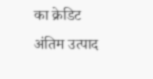का क्रेडिट अंतिम उत्पाद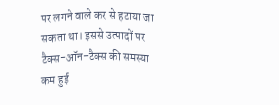पर लगने वाले कर से हटाया जा सकता था। इससे उत्पादों पर टैक्स-ऑन-टैक्स की समस्या कम हुई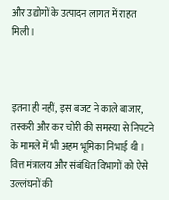और उद्योगों के उत्पादन लागत में राहत मिली।



इतना ही नहीं, इस बजट ने काले बाजार, तस्करी और कर चोरी की समस्या से निपटने के मामले में भी अहम भूमिका निभाई थी । वित्त मंत्रालय और संबंधित विभागों को ऐसे उल्लंघनों की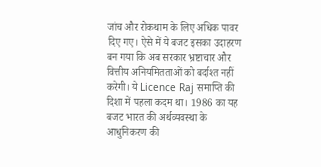जांच और रोकथाम के लिए अधिक पावर दिए गए। ऐसे में ये बजट इसका उदाहरण बन गया कि अब सरकार भ्रष्टाचार और वित्तीय अनियमितताओं को बर्दाश्त नहीं करेगी। ये Licence Raj समाप्ति की दिशा में पहला कदम था। 1986 का यह बजट भारत की अर्थव्यवस्था के आधुनिकरण की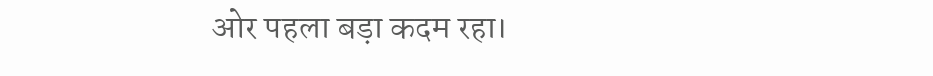ओर पहला बड़ा कदम रहा।